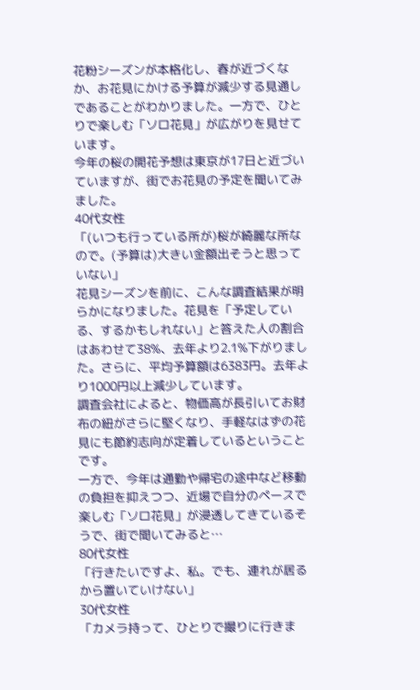花粉シーズンが本格化し、春が近づくなか、お花見にかける予算が減少する見通しであることがわかりました。一方で、ひとりで楽しむ「ソロ花見」が広がりを見せています。
今年の桜の開花予想は東京が17日と近づいていますが、街でお花見の予定を聞いてみました。
40代女性
「(いつも行っている所が)桜が綺麗な所なので。(予算は)大きい金額出そうと思っていない」
花見シーズンを前に、こんな調査結果が明らかになりました。花見を「予定している、するかもしれない」と答えた人の割合はあわせて38%、去年より2.1%下がりました。さらに、平均予算額は6383円。去年より1000円以上減少しています。
調査会社によると、物価高が長引いてお財布の紐がさらに堅くなり、手軽なはずの花見にも節約志向が定着しているということです。
一方で、今年は通勤や帰宅の途中など移動の負担を抑えつつ、近場で自分のペースで楽しむ「ソロ花見」が浸透してきているそうで、街で聞いてみると…
80代女性
「行きたいですよ、私。でも、連れが居るから置いていけない」
30代女性
「カメラ持って、ひとりで撮りに行きま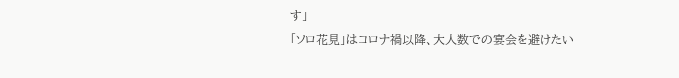す」
「ソロ花見」はコロナ禍以降、大人数での宴会を避けたい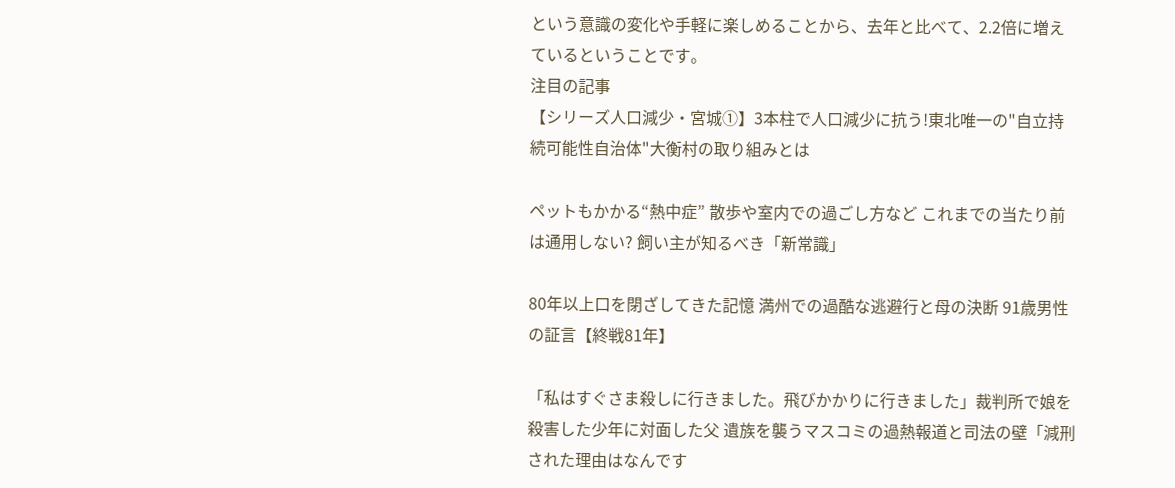という意識の変化や手軽に楽しめることから、去年と比べて、2.2倍に増えているということです。
注目の記事
【シリーズ人口減少・宮城①】3本柱で人口減少に抗う!東北唯一の"自立持続可能性自治体"大衡村の取り組みとは

ペットもかかる“熱中症” 散歩や室内での過ごし方など これまでの当たり前は通用しない? 飼い主が知るべき「新常識」

80年以上口を閉ざしてきた記憶 満州での過酷な逃避行と母の決断 91歳男性の証言【終戦81年】

「私はすぐさま殺しに行きました。飛びかかりに行きました」裁判所で娘を殺害した少年に対面した父 遺族を襲うマスコミの過熱報道と司法の壁「減刑された理由はなんです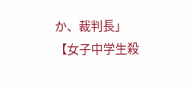か、裁判長」【女子中学生殺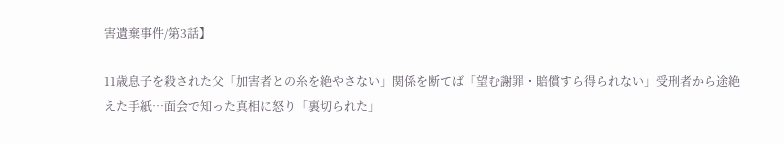害遺棄事件/第3話】

11歳息子を殺された父「加害者との糸を絶やさない」関係を断てば「望む謝罪・賠償すら得られない」受刑者から途絶えた手紙…面会で知った真相に怒り「裏切られた」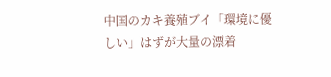中国のカキ養殖ブイ「環境に優しい」はずが大量の漂着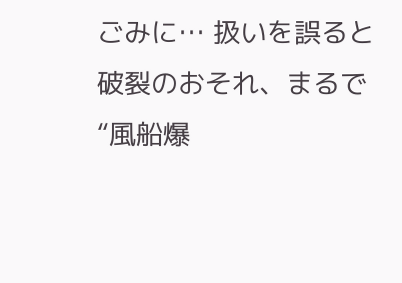ごみに… 扱いを誤ると破裂のおそれ、まるで “風船爆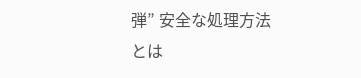弾” 安全な処理方法とは